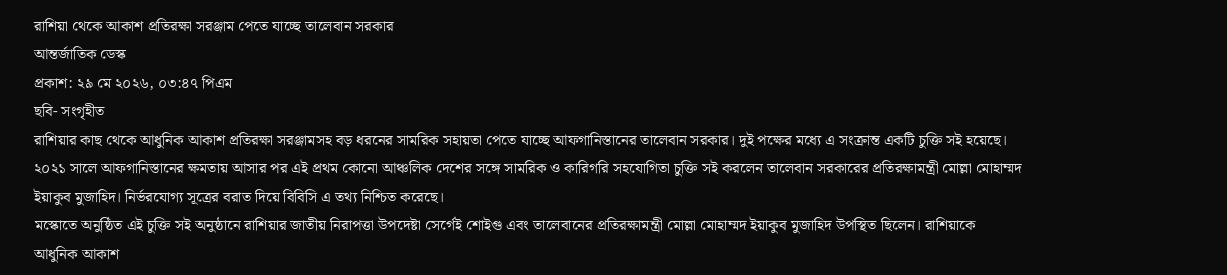রাশিয়া থেকে আকাশ প্রতিরক্ষা সরঞ্জাম পেতে যাচ্ছে তালেবান সরকার
আন্তর্জাতিক ডেস্ক
প্রকাশ: ২৯ মে ২০২৬, ০৩:৪৭ পিএম
ছবি- সংগৃহীত
রাশিয়ার কাছ থেকে আধুনিক আকাশ প্রতিরক্ষা সরঞ্জামসহ বড় ধরনের সামরিক সহায়তা পেতে যাচ্ছে আফগানিস্তানের তালেবান সরকার। দুই পক্ষের মধ্যে এ সংক্রান্ত একটি চুক্তি সই হয়েছে। ২০২১ সালে আফগানিস্তানের ক্ষমতায় আসার পর এই প্রথম কোনো আঞ্চলিক দেশের সঙ্গে সামরিক ও কারিগরি সহযোগিতা চুক্তি সই করলেন তালেবান সরকারের প্রতিরক্ষামন্ত্রী মোল্লা মোহাম্মদ ইয়াকুব মুজাহিদ। নির্ভরযোগ্য সূত্রের বরাত দিয়ে বিবিসি এ তথ্য নিশ্চিত করেছে।
মস্কোতে অনুষ্ঠিত এই চুক্তি সই অনুষ্ঠানে রাশিয়ার জাতীয় নিরাপত্তা উপদেষ্টা সের্গেই শোইগু এবং তালেবানের প্রতিরক্ষামন্ত্রী মোল্লা মোহাম্মদ ইয়াকুব মুজাহিদ উপস্থিত ছিলেন। রাশিয়াকে আধুনিক আকাশ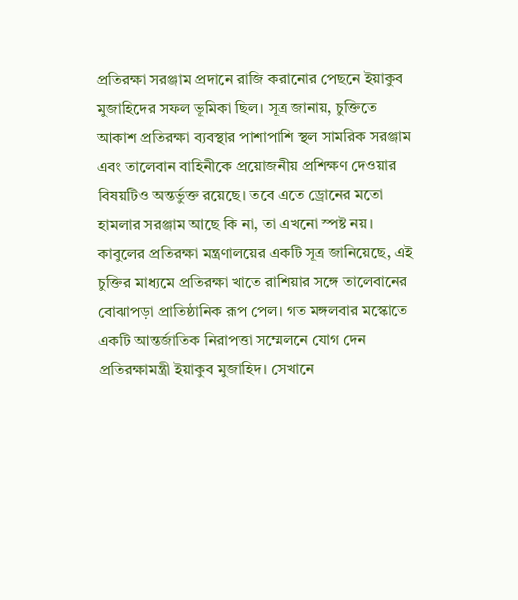প্রতিরক্ষা সরঞ্জাম প্রদানে রাজি করানোর পেছনে ইয়াকুব মুজাহিদের সফল ভূমিকা ছিল। সূত্র জানায়, চুক্তিতে আকাশ প্রতিরক্ষা ব্যবস্থার পাশাপাশি স্থল সামরিক সরঞ্জাম এবং তালেবান বাহিনীকে প্রয়োজনীয় প্রশিক্ষণ দেওয়ার বিষয়টিও অন্তর্ভুক্ত রয়েছে। তবে এতে ড্রোনের মতো হামলার সরঞ্জাম আছে কি না, তা এখনো স্পষ্ট নয়।
কাবুলের প্রতিরক্ষা মন্ত্রণালয়ের একটি সূত্র জানিয়েছে, এই চুক্তির মাধ্যমে প্রতিরক্ষা খাতে রাশিয়ার সঙ্গে তালেবানের বোঝাপড়া প্রাতিষ্ঠানিক রূপ পেল। গত মঙ্গলবার মস্কোতে একটি আন্তর্জাতিক নিরাপত্তা সম্মেলনে যোগ দেন প্রতিরক্ষামন্ত্রী ইয়াকুব মুজাহিদ। সেখানে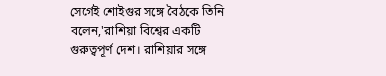সের্গেই শোইগুর সঙ্গে বৈঠকে তিনি বলেন,'রাশিয়া বিশ্বের একটি গুরুত্বপূর্ণ দেশ। রাশিয়ার সঙ্গে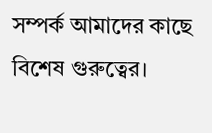সম্পর্ক আমাদের কাছে বিশেষ গুরুত্বের।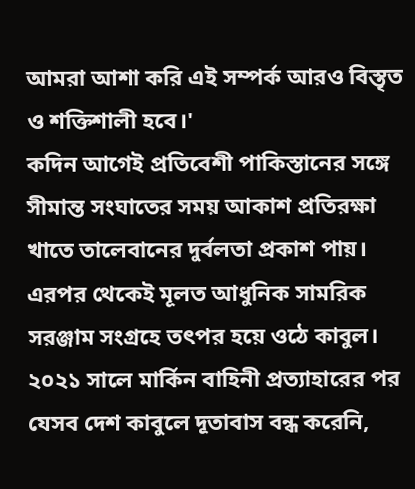আমরা আশা করি এই সম্পর্ক আরও বিস্তৃত ও শক্তিশালী হবে।'
কদিন আগেই প্রতিবেশী পাকিস্তানের সঙ্গে সীমান্ত সংঘাতের সময় আকাশ প্রতিরক্ষা খাতে তালেবানের দুর্বলতা প্রকাশ পায়। এরপর থেকেই মূলত আধুনিক সামরিক সরঞ্জাম সংগ্রহে তৎপর হয়ে ওঠে কাবুল।
২০২১ সালে মার্কিন বাহিনী প্রত্যাহারের পর যেসব দেশ কাবুলে দূতাবাস বন্ধ করেনি,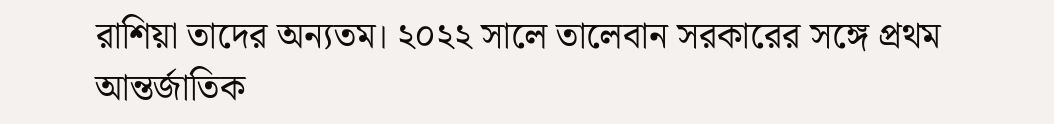রাশিয়া তাদের অন্যতম। ২০২২ সালে তালেবান সরকারের সঙ্গে প্রথম আন্তর্জাতিক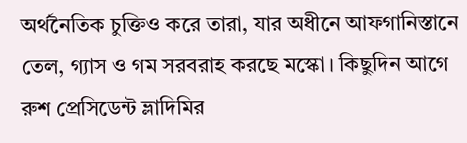অর্থনৈতিক চুক্তিও করে তারা, যার অধীনে আফগানিস্তানে তেল, গ্যাস ও গম সরবরাহ করছে মস্কো। কিছুদিন আগে রুশ প্রেসিডেন্ট ভ্লাদিমির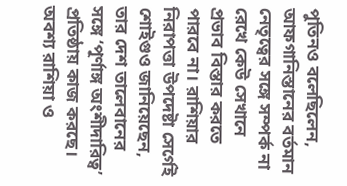পুতিনও বলেছিলেন, আফগানিস্তানের বর্তমান নেতৃত্বের সঙ্গে সম্পর্ক না রেখে কেউ সেখানে প্রভাব বিস্তার করতে পারবে না। রাশিয়ার নিরাপত্তা উপদেষ্টা সের্গেই শোইগুও জানিয়েছেন, তার দেশ তালেবানের সঙ্গে ‘পূর্ণাঙ্গ অংশীদারিত্ব’ প্রতিষ্ঠায় কাজ করছে।
অবশ্য রাশিয়া ও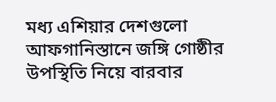মধ্য এশিয়ার দেশগুলো আফগানিস্তানে জঙ্গি গোষ্ঠীর উপস্থিতি নিয়ে বারবার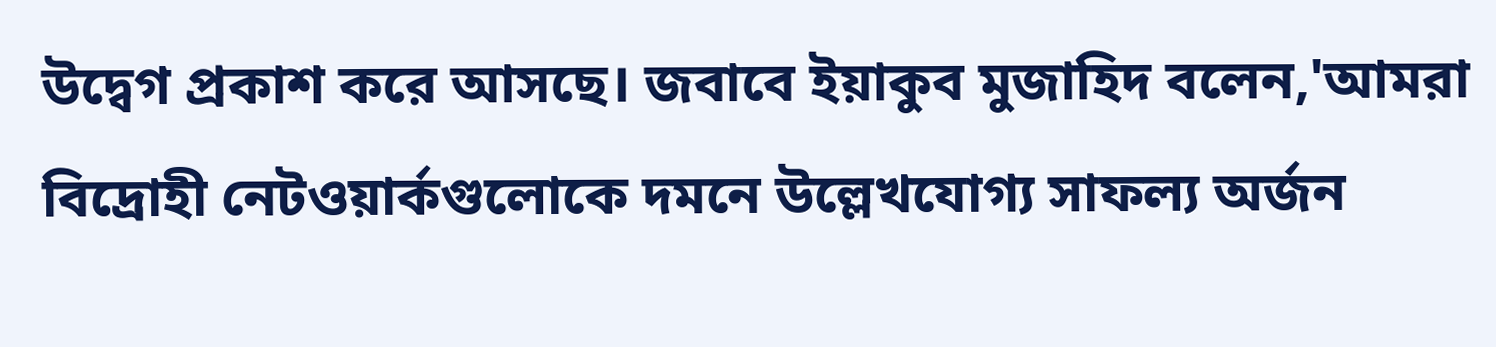উদ্বেগ প্রকাশ করে আসছে। জবাবে ইয়াকুব মুজাহিদ বলেন,'আমরা বিদ্রোহী নেটওয়ার্কগুলোকে দমনে উল্লেখযোগ্য সাফল্য অর্জন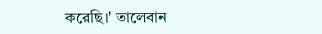করেছি।' তালেবান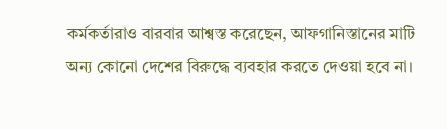কর্মকর্তারাও বারবার আশ্বস্ত করেছেন, আফগানিস্তানের মাটি অন্য কোনো দেশের বিরুদ্ধে ব্যবহার করতে দেওয়া হবে না।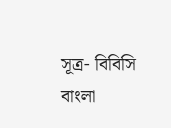সূত্র- বিবিসি বাংলা